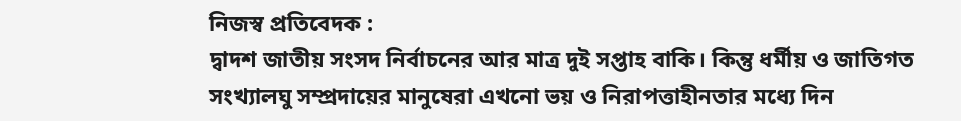নিজস্ব প্রতিবেদক :
দ্বাদশ জাতীয় সংসদ নির্বাচনের আর মাত্র দুই সপ্তাহ বাকি। কিন্তু ধর্মীয় ও জাতিগত সংখ্যালঘু সম্প্রদায়ের মানুষেরা এখনো ভয় ও নিরাপত্তাহীনতার মধ্যে দিন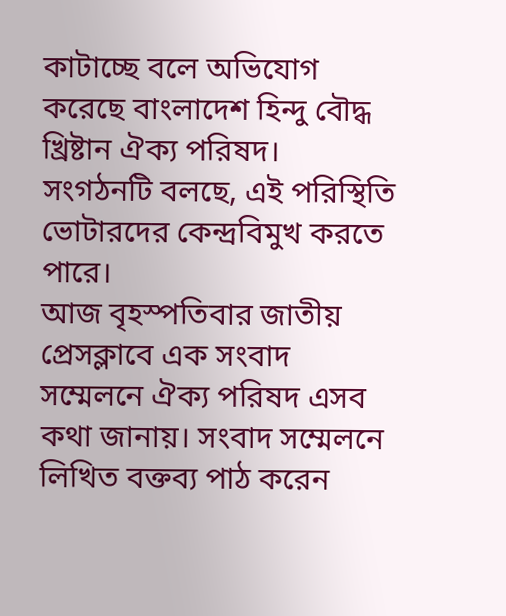কাটাচ্ছে বলে অভিযোগ করেছে বাংলাদেশ হিন্দু বৌদ্ধ খ্রিষ্টান ঐক্য পরিষদ। সংগঠনটি বলছে, এই পরিস্থিতি ভোটারদের কেন্দ্রবিমুখ করতে পারে।
আজ বৃহস্পতিবার জাতীয় প্রেসক্লাবে এক সংবাদ সম্মেলনে ঐক্য পরিষদ এসব কথা জানায়। সংবাদ সম্মেলনে লিখিত বক্তব্য পাঠ করেন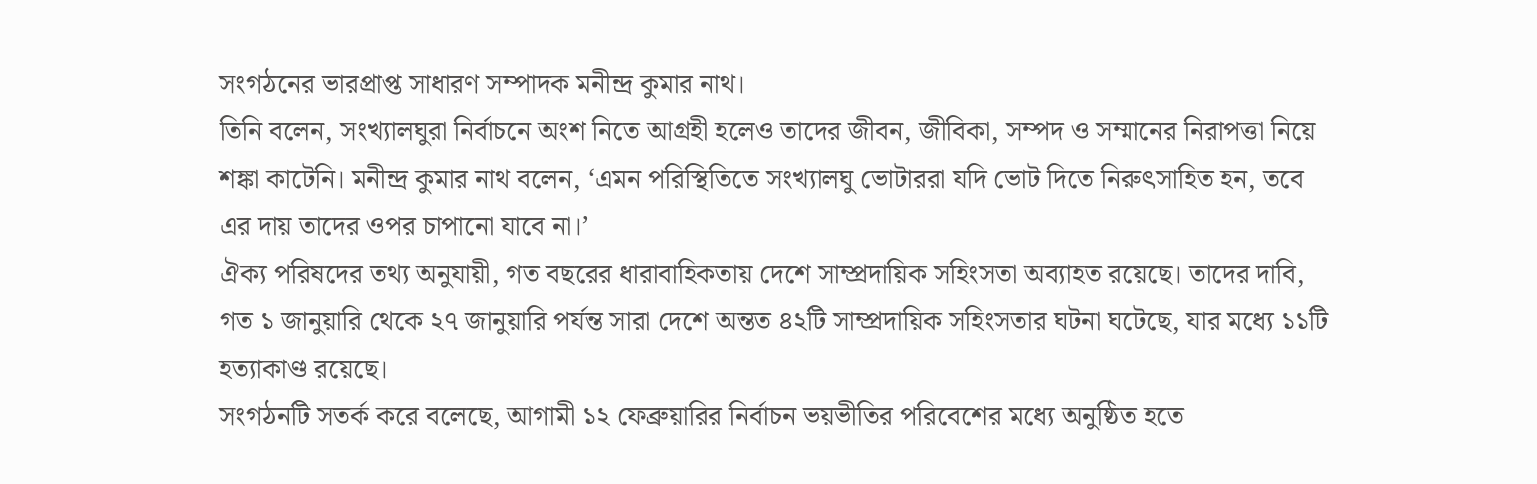সংগঠনের ভারপ্রাপ্ত সাধারণ সম্পাদক মনীন্দ্র কুমার নাথ।
তিনি বলেন, সংখ্যালঘুরা নির্বাচনে অংশ নিতে আগ্রহী হলেও তাদের জীবন, জীবিকা, সম্পদ ও সম্মানের নিরাপত্তা নিয়ে শঙ্কা কাটেনি। মনীন্দ্র কুমার নাথ বলেন, ‘এমন পরিস্থিতিতে সংখ্যালঘু ভোটাররা যদি ভোট দিতে নিরুৎসাহিত হন, তবে এর দায় তাদের ওপর চাপানো যাবে না।’
ঐক্য পরিষদের তথ্য অনুযায়ী, গত বছরের ধারাবাহিকতায় দেশে সাম্প্রদায়িক সহিংসতা অব্যাহত রয়েছে। তাদের দাবি, গত ১ জানুয়ারি থেকে ২৭ জানুয়ারি পর্যন্ত সারা দেশে অন্তত ৪২টি সাম্প্রদায়িক সহিংসতার ঘটনা ঘটেছে, যার মধ্যে ১১টি হত্যাকাণ্ড রয়েছে।
সংগঠনটি সতর্ক করে বলেছে, আগামী ১২ ফেব্রুয়ারির নির্বাচন ভয়ভীতির পরিবেশের মধ্যে অনুষ্ঠিত হতে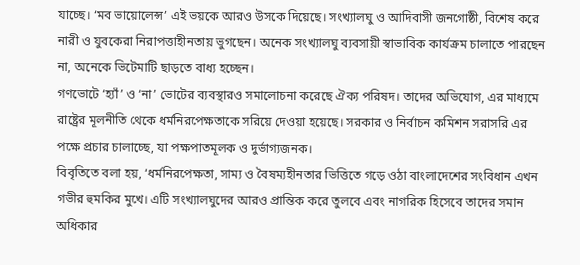যাচ্ছে। ‘মব ভায়োলেন্স’ এই ভয়কে আরও উসকে দিয়েছে। সংখ্যালঘু ও আদিবাসী জনগোষ্ঠী, বিশেষ করে নারী ও যুবকেরা নিরাপত্তাহীনতায় ভুগছেন। অনেক সংখ্যালঘু ব্যবসায়ী স্বাভাবিক কার্যক্রম চালাতে পারছেন না, অনেকে ভিটেমাটি ছাড়তে বাধ্য হচ্ছেন।
গণভোটে ‘হ্যাঁ’ ও ‘না’ ভোটের ব্যবস্থারও সমালোচনা করেছে ঐক্য পরিষদ। তাদের অভিযোগ, এর মাধ্যমে রাষ্ট্রের মূলনীতি থেকে ধর্মনিরপেক্ষতাকে সরিয়ে দেওয়া হয়েছে। সরকার ও নির্বাচন কমিশন সরাসরি এর পক্ষে প্রচার চালাচ্ছে, যা পক্ষপাতমূলক ও দুর্ভাগ্যজনক।
বিবৃতিতে বলা হয়, ‘ধর্মনিরপেক্ষতা, সাম্য ও বৈষম্যহীনতার ভিত্তিতে গড়ে ওঠা বাংলাদেশের সংবিধান এখন গভীর হুমকির মুখে। এটি সংখ্যালঘুদের আরও প্রান্তিক করে তুলবে এবং নাগরিক হিসেবে তাদের সমান অধিকার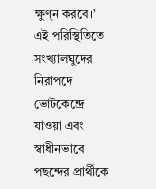ক্ষুণ্ন করবে।’
এই পরিস্থিতিতে সংখ্যালঘুদের নিরাপদে ভোটকেন্দ্রে যাওয়া এবং স্বাধীনভাবে পছন্দের প্রার্থীকে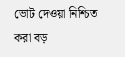ভোট দেওয়া নিশ্চিত করা বড়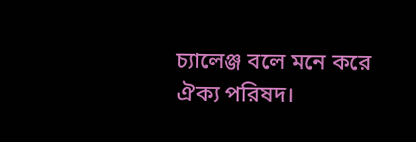চ্যালেঞ্জ বলে মনে করে ঐক্য পরিষদ।